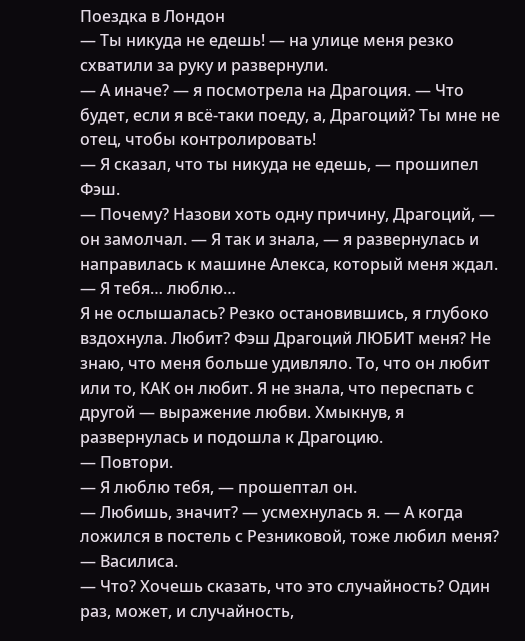Поездка в Лондон
— Ты никуда не едешь! — на улице меня резко схватили за руку и развернули.
— А иначе? — я посмотрела на Драгоция. — Что будет, если я всё-таки поеду, а, Драгоций? Ты мне не отец, чтобы контролировать!
— Я сказал, что ты никуда не едешь, — прошипел Фэш.
— Почему? Назови хоть одну причину, Драгоций, — он замолчал. — Я так и знала, — я развернулась и направилась к машине Алекса, который меня ждал.
— Я тебя… люблю…
Я не ослышалась? Резко остановившись, я глубоко вздохнула. Любит? Фэш Драгоций ЛЮБИТ меня? Не знаю, что меня больше удивляло. То, что он любит или то, КАК он любит. Я не знала, что переспать с другой — выражение любви. Хмыкнув, я развернулась и подошла к Драгоцию.
— Повтори.
— Я люблю тебя, — прошептал он.
— Любишь, значит? — усмехнулась я. — А когда ложился в постель с Резниковой, тоже любил меня?
— Василиса.
— Что? Хочешь сказать, что это случайность? Один раз, может, и случайность,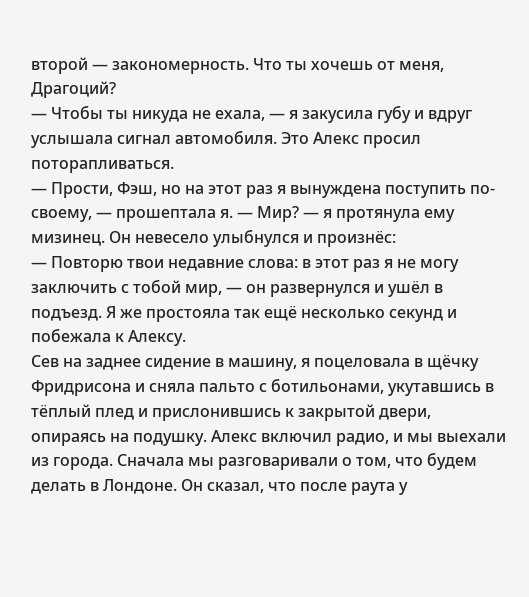второй — закономерность. Что ты хочешь от меня, Драгоций?
— Чтобы ты никуда не ехала, — я закусила губу и вдруг услышала сигнал автомобиля. Это Алекс просил поторапливаться.
— Прости, Фэш, но на этот раз я вынуждена поступить по-своему, — прошептала я. — Мир? — я протянула ему мизинец. Он невесело улыбнулся и произнёс:
— Повторю твои недавние слова: в этот раз я не могу заключить с тобой мир, — он развернулся и ушёл в подъезд. Я же простояла так ещё несколько секунд и побежала к Алексу.
Сев на заднее сидение в машину, я поцеловала в щёчку Фридрисона и сняла пальто с ботильонами, укутавшись в тёплый плед и прислонившись к закрытой двери, опираясь на подушку. Алекс включил радио, и мы выехали из города. Сначала мы разговаривали о том, что будем делать в Лондоне. Он сказал, что после раута у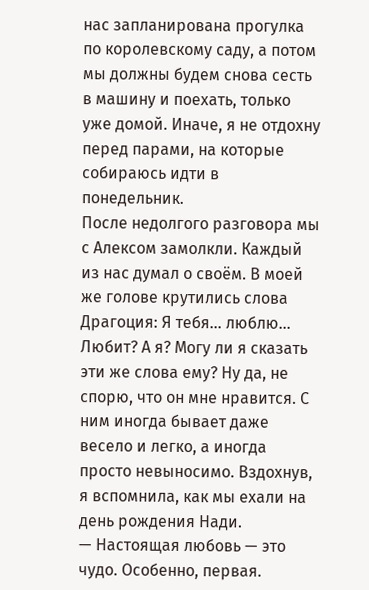нас запланирована прогулка по королевскому саду, а потом мы должны будем снова сесть в машину и поехать, только уже домой. Иначе, я не отдохну перед парами, на которые собираюсь идти в понедельник.
После недолгого разговора мы с Алексом замолкли. Каждый из нас думал о своём. В моей же голове крутились слова Драгоция: Я тебя… люблю… Любит? А я? Могу ли я сказать эти же слова ему? Ну да, не спорю, что он мне нравится. С ним иногда бывает даже весело и легко, а иногда просто невыносимо. Вздохнув, я вспомнила, как мы ехали на день рождения Нади.
— Настоящая любовь — это чудо. Особенно, первая.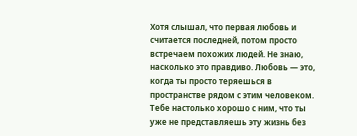Хотя слышал, что первая любовь и считается последней, потом просто встречаем похожих людей. Не знаю, насколько это правдиво. Любовь — это, когда ты просто теряешься в пространстве рядом с этим человеком. Тебе настолько хорошо с ним, что ты уже не представляешь эту жизнь без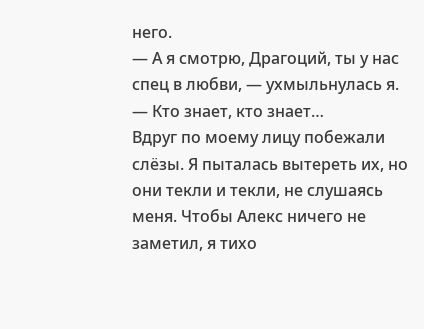него.
— А я смотрю, Драгоций, ты у нас спец в любви, — ухмыльнулась я.
— Кто знает, кто знает…
Вдруг по моему лицу побежали слёзы. Я пыталась вытереть их, но они текли и текли, не слушаясь меня. Чтобы Алекс ничего не заметил, я тихо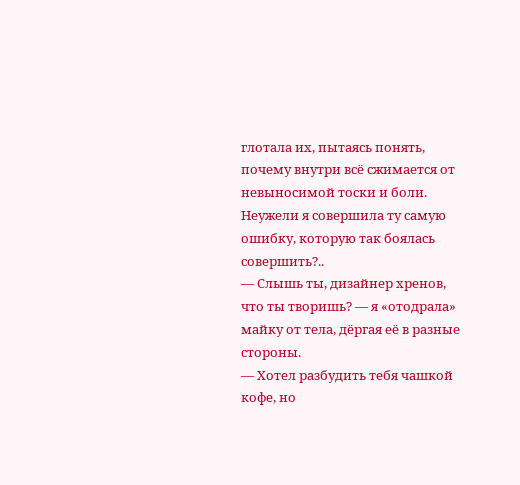глотала их, пытаясь понять, почему внутри всё сжимается от невыносимой тоски и боли. Неужели я совершила ту самую ошибку, которую так боялась совершить?..
— Слышь ты, дизайнер хренов, что ты творишь? — я «отодрала» майку от тела, дёргая её в разные стороны.
— Хотел разбудить тебя чашкой кофе, но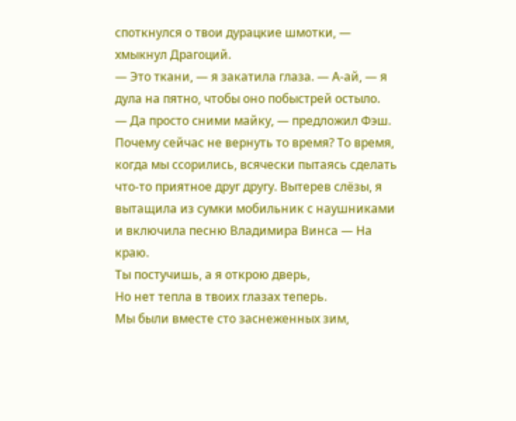споткнулся о твои дурацкие шмотки, — хмыкнул Драгоций.
— Это ткани, — я закатила глаза. — А-ай, — я дула на пятно, чтобы оно побыстрей остыло.
— Да просто сними майку, — предложил Фэш.
Почему сейчас не вернуть то время? То время, когда мы ссорились, всячески пытаясь сделать что-то приятное друг другу. Вытерев слёзы, я вытащила из сумки мобильник с наушниками и включила песню Владимира Винса — На краю.
Ты постучишь, а я открою дверь,
Но нет тепла в твоих глазах теперь.
Мы были вместе сто заснеженных зим,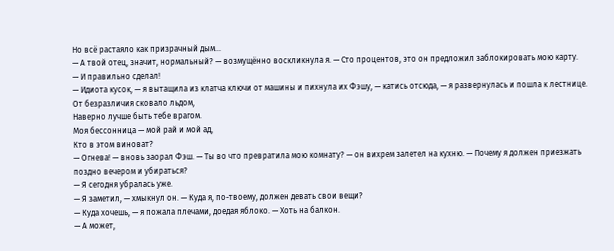Но всё растаяло как призрачный дым…
— А твой отец, значит, нормальный? — возмущённо воскликнула я. — Сто процентов, это он предложил заблокировать мою карту.
— И правильно сделал!
— Идиота кусок, — я вытащила из клатча ключи от машины и пихнула их Фэшу, — катись отсюда, — я развернулась и пошла к лестнице.
От безразличия сковало льдом,
Наверно лучше быть тебе врагом.
Моя бессонница — мой рай и мой ад,
Кто в этом виноват?
— Огнева! — вновь заорал Фэш. — Ты во что превратила мою комнату? — он вихрем залетел на кухню. — Почему я должен приезжать поздно вечером и убираться?
— Я сегодня убралась уже.
— Я заметил, — хмыкнул он. — Куда я, по-твоему, должен девать свои вещи?
— Куда хочешь, — я пожала плечами, доедая яблоко. — Хоть на балкон.
— А может,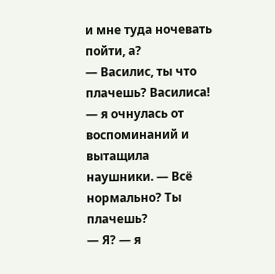и мне туда ночевать пойти, а?
— Василис, ты что плачешь? Василиса! — я очнулась от воспоминаний и вытащила наушники. — Всё нормально? Ты плачешь?
— Я? — я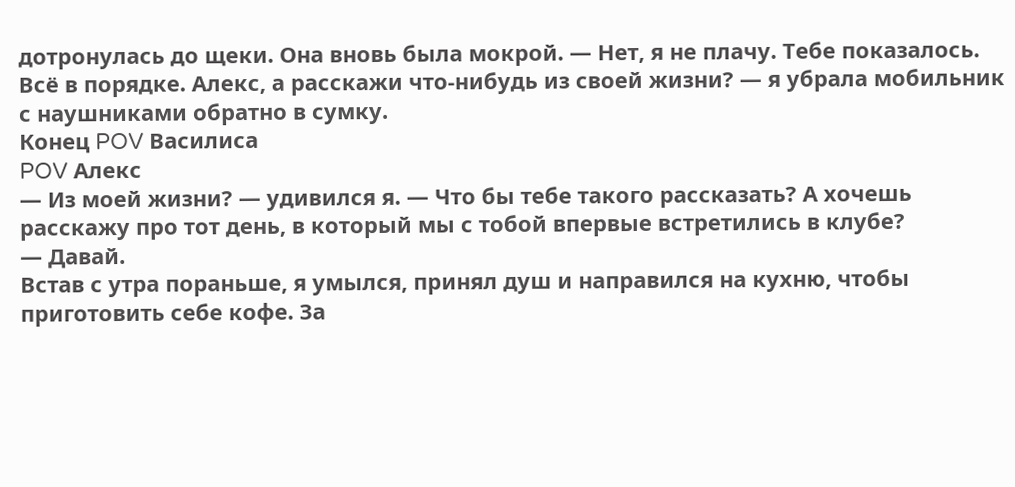дотронулась до щеки. Она вновь была мокрой. — Нет, я не плачу. Тебе показалось. Всё в порядке. Алекс, а расскажи что-нибудь из своей жизни? — я убрала мобильник с наушниками обратно в сумку.
Конец POV Василиса
POV Алекс
— Из моей жизни? — удивился я. — Что бы тебе такого рассказать? А хочешь расскажу про тот день, в который мы с тобой впервые встретились в клубе?
— Давай.
Встав с утра пораньше, я умылся, принял душ и направился на кухню, чтобы приготовить себе кофе. За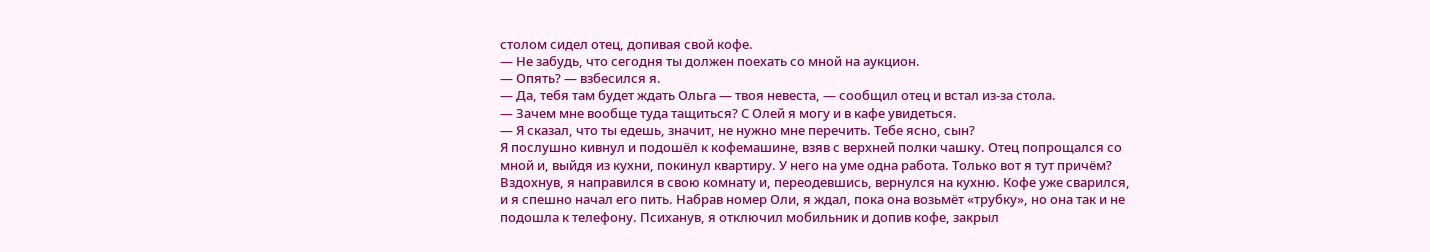столом сидел отец, допивая свой кофе.
— Не забудь, что сегодня ты должен поехать со мной на аукцион.
— Опять? — взбесился я.
— Да, тебя там будет ждать Ольга — твоя невеста, — сообщил отец и встал из-за стола.
— Зачем мне вообще туда тащиться? С Олей я могу и в кафе увидеться.
— Я сказал, что ты едешь, значит, не нужно мне перечить. Тебе ясно, сын?
Я послушно кивнул и подошёл к кофемашине, взяв с верхней полки чашку. Отец попрощался со мной и, выйдя из кухни, покинул квартиру. У него на уме одна работа. Только вот я тут причём? Вздохнув, я направился в свою комнату и, переодевшись, вернулся на кухню. Кофе уже сварился, и я спешно начал его пить. Набрав номер Оли, я ждал, пока она возьмёт «трубку», но она так и не подошла к телефону. Психанув, я отключил мобильник и допив кофе, закрыл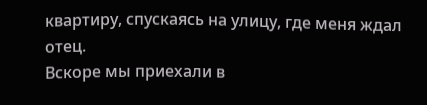квартиру, спускаясь на улицу, где меня ждал отец.
Вскоре мы приехали в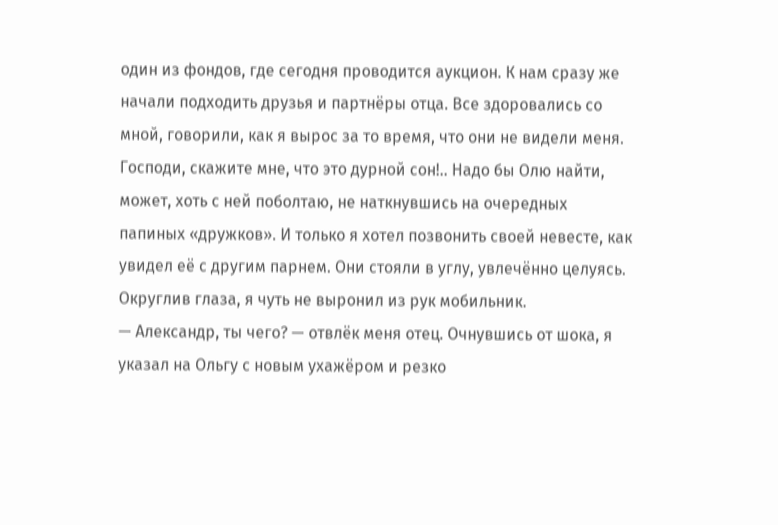один из фондов, где сегодня проводится аукцион. К нам сразу же начали подходить друзья и партнёры отца. Все здоровались со мной, говорили, как я вырос за то время, что они не видели меня. Господи, скажите мне, что это дурной сон!.. Надо бы Олю найти, может, хоть с ней поболтаю, не наткнувшись на очередных папиных «дружков». И только я хотел позвонить своей невесте, как увидел её с другим парнем. Они стояли в углу, увлечённо целуясь. Округлив глаза, я чуть не выронил из рук мобильник.
— Александр, ты чего? — отвлёк меня отец. Очнувшись от шока, я указал на Ольгу с новым ухажёром и резко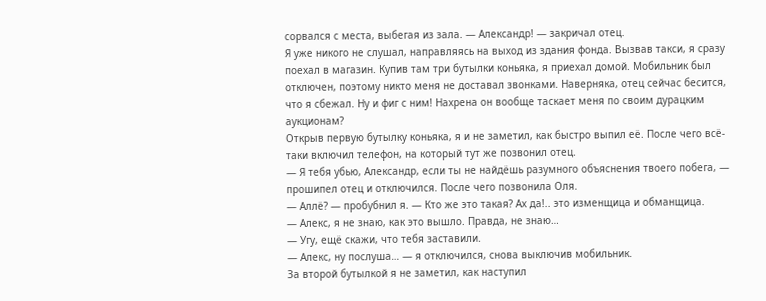сорвался с места, выбегая из зала. — Александр! — закричал отец.
Я уже никого не слушал, направляясь на выход из здания фонда. Вызвав такси, я сразу поехал в магазин. Купив там три бутылки коньяка, я приехал домой. Мобильник был отключен, поэтому никто меня не доставал звонками. Наверняка, отец сейчас бесится, что я сбежал. Ну и фиг с ним! Нахрена он вообще таскает меня по своим дурацким аукционам?
Открыв первую бутылку коньяка, я и не заметил, как быстро выпил её. После чего всё-таки включил телефон, на который тут же позвонил отец.
— Я тебя убью, Александр, если ты не найдёшь разумного объяснения твоего побега, — прошипел отец и отключился. После чего позвонила Оля.
— Аллё? — пробубнил я. — Кто же это такая? Ах да!.. это изменщица и обманщица.
— Алекс, я не знаю, как это вышло. Правда, не знаю…
— Угу, ещё скажи, что тебя заставили.
— Алекс, ну послуша… — я отключился, снова выключив мобильник.
За второй бутылкой я не заметил, как наступил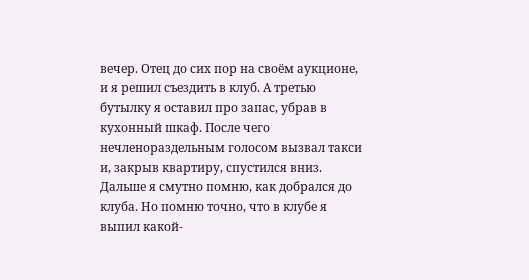вечер. Отец до сих пор на своём аукционе, и я решил съездить в клуб. А третью бутылку я оставил про запас, убрав в кухонный шкаф. После чего нечленораздельным голосом вызвал такси и, закрыв квартиру, спустился вниз. Дальше я смутно помню, как добрался до клуба. Но помню точно, что в клубе я выпил какой-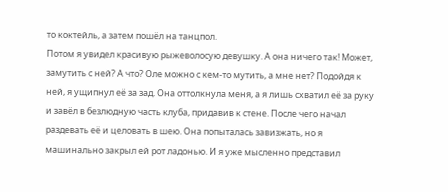то коктейль, а затем пошёл на танцпол.
Потом я увидел красивую рыжеволосую девушку. А она ничего так! Может, замутить с ней? А что? Оле можно с кем-то мутить, а мне нет? Подойдя к ней, я ущипнул её за зад. Она оттолкнула меня, а я лишь схватил её за руку и завёл в безлюдную часть клуба, придавив к стене. После чего начал раздевать её и целовать в шею. Она попыталась завизжать, но я машинально закрыл ей рот ладонью. И я уже мысленно представил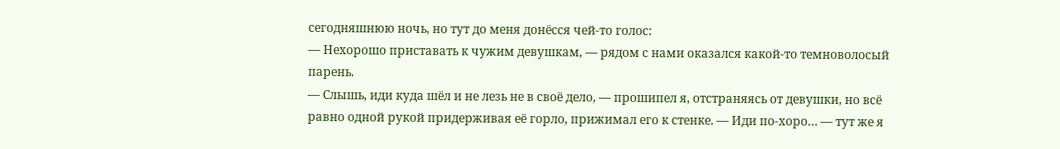сегодняшнюю ночь, но тут до меня донёсся чей-то голос:
— Нехорошо приставать к чужим девушкам, — рядом с нами оказался какой-то темноволосый парень.
— Слышь, иди куда шёл и не лезь не в своё дело, — прошипел я, отстраняясь от девушки, но всё равно одной рукой придерживая её горло, прижимал его к стенке. — Иди по-хоро… — тут же я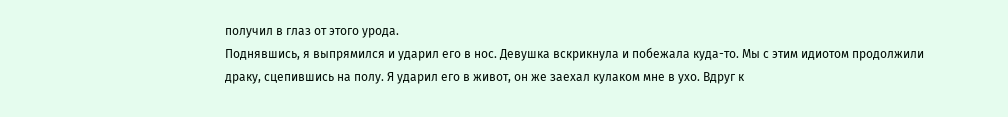получил в глаз от этого урода.
Поднявшись, я выпрямился и ударил его в нос. Девушка вскрикнула и побежала куда-то. Мы с этим идиотом продолжили драку, сцепившись на полу. Я ударил его в живот, он же заехал кулаком мне в ухо. Вдруг к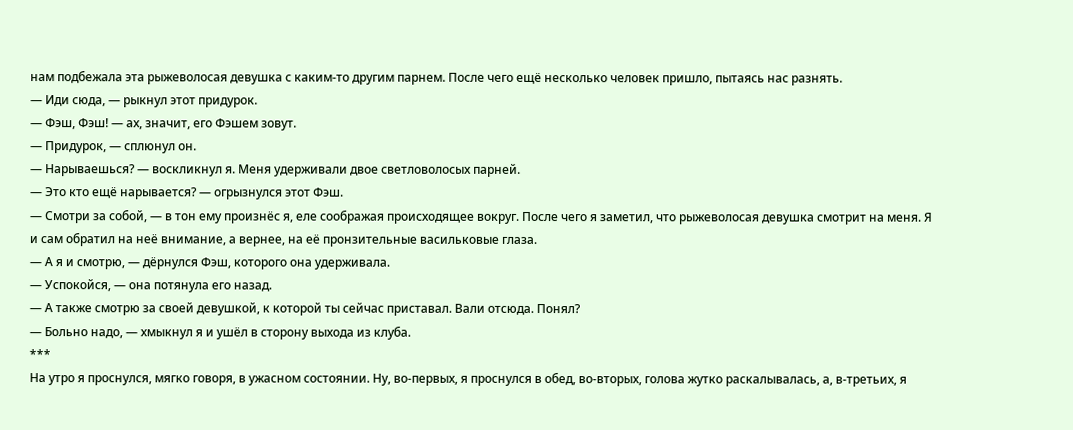нам подбежала эта рыжеволосая девушка с каким-то другим парнем. После чего ещё несколько человек пришло, пытаясь нас разнять.
— Иди сюда, — рыкнул этот придурок.
— Фэш, Фэш! — ах, значит, его Фэшем зовут.
— Придурок, — сплюнул он.
— Нарываешься? — воскликнул я. Меня удерживали двое светловолосых парней.
— Это кто ещё нарывается? — огрызнулся этот Фэш.
— Смотри за собой, — в тон ему произнёс я, еле соображая происходящее вокруг. После чего я заметил, что рыжеволосая девушка смотрит на меня. Я и сам обратил на неё внимание, а вернее, на её пронзительные васильковые глаза.
— А я и смотрю, — дёрнулся Фэш, которого она удерживала.
— Успокойся, — она потянула его назад.
— А также смотрю за своей девушкой, к которой ты сейчас приставал. Вали отсюда. Понял?
— Больно надо, — хмыкнул я и ушёл в сторону выхода из клуба.
***
На утро я проснулся, мягко говоря, в ужасном состоянии. Ну, во-первых, я проснулся в обед, во-вторых, голова жутко раскалывалась, а, в-третьих, я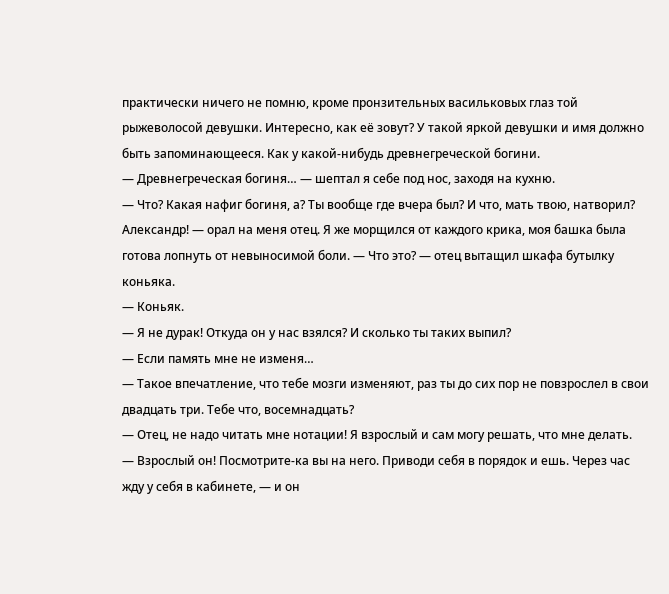практически ничего не помню, кроме пронзительных васильковых глаз той рыжеволосой девушки. Интересно, как её зовут? У такой яркой девушки и имя должно быть запоминающееся. Как у какой-нибудь древнегреческой богини.
— Древнегреческая богиня… — шептал я себе под нос, заходя на кухню.
— Что? Какая нафиг богиня, а? Ты вообще где вчера был? И что, мать твою, натворил? Александр! — орал на меня отец. Я же морщился от каждого крика, моя башка была готова лопнуть от невыносимой боли. — Что это? — отец вытащил шкафа бутылку коньяка.
— Коньяк.
— Я не дурак! Откуда он у нас взялся? И сколько ты таких выпил?
— Если память мне не изменя…
— Такое впечатление, что тебе мозги изменяют, раз ты до сих пор не повзрослел в свои двадцать три. Тебе что, восемнадцать?
— Отец, не надо читать мне нотации! Я взрослый и сам могу решать, что мне делать.
— Взрослый он! Посмотрите-ка вы на него. Приводи себя в порядок и ешь. Через час жду у себя в кабинете, — и он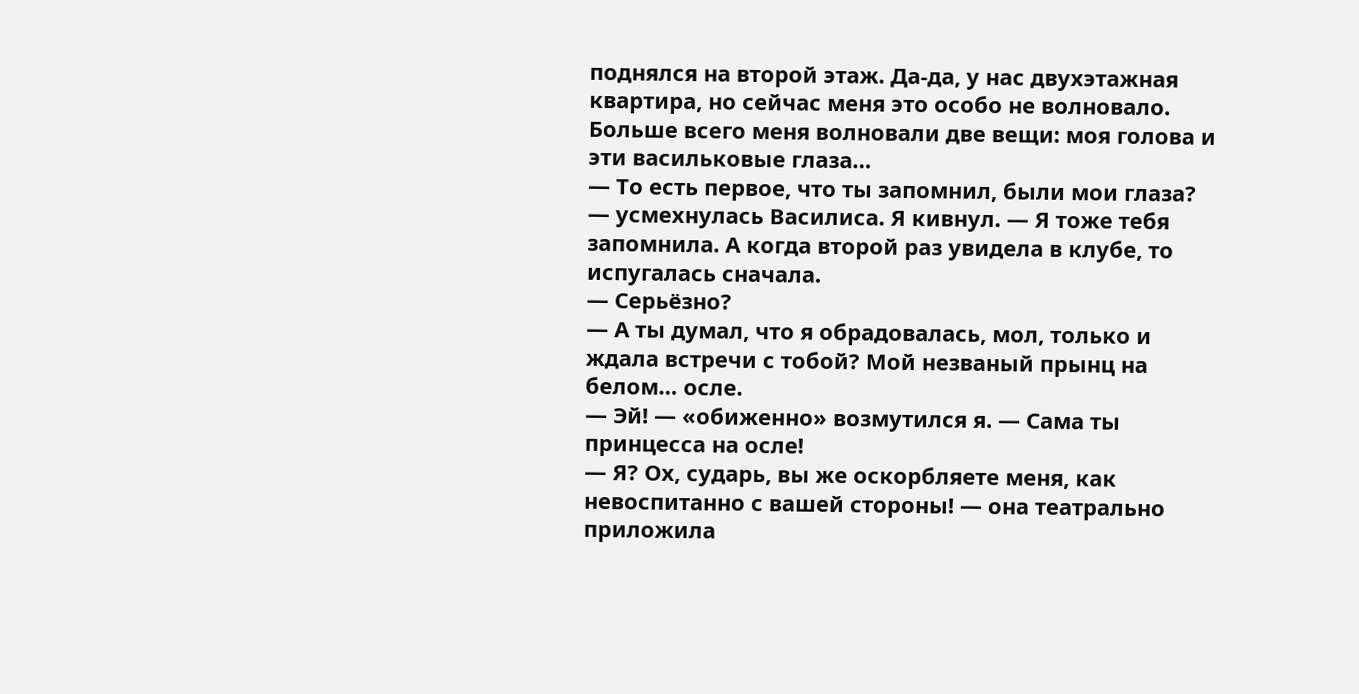поднялся на второй этаж. Да-да, у нас двухэтажная квартира, но сейчас меня это особо не волновало. Больше всего меня волновали две вещи: моя голова и эти васильковые глаза…
— То есть первое, что ты запомнил, были мои глаза? — усмехнулась Василиса. Я кивнул. — Я тоже тебя запомнила. А когда второй раз увидела в клубе, то испугалась сначала.
— Серьёзно?
— А ты думал, что я обрадовалась, мол, только и ждала встречи с тобой? Мой незваный прынц на белом… осле.
— Эй! — «обиженно» возмутился я. — Сама ты принцесса на осле!
— Я? Ох, сударь, вы же оскорбляете меня, как невоспитанно с вашей стороны! — она театрально приложила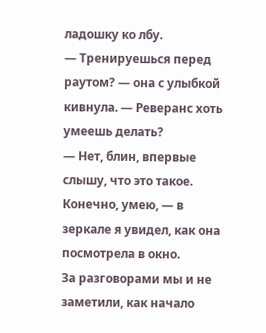ладошку ко лбу.
— Тренируешься перед раутом? — она с улыбкой кивнула. — Реверанс хоть умеешь делать?
— Нет, блин, впервые слышу, что это такое. Конечно, умею, — в зеркале я увидел, как она посмотрела в окно.
За разговорами мы и не заметили, как начало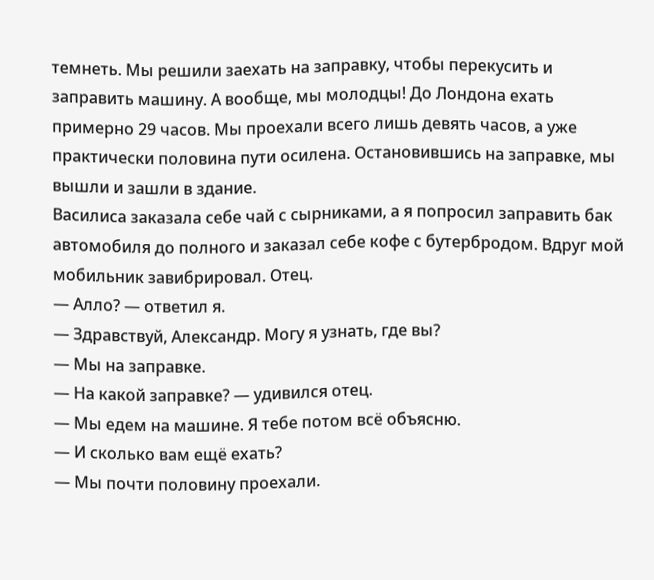темнеть. Мы решили заехать на заправку, чтобы перекусить и заправить машину. А вообще, мы молодцы! До Лондона ехать примерно 29 часов. Мы проехали всего лишь девять часов, а уже практически половина пути осилена. Остановившись на заправке, мы вышли и зашли в здание.
Василиса заказала себе чай с сырниками, а я попросил заправить бак автомобиля до полного и заказал себе кофе с бутербродом. Вдруг мой мобильник завибрировал. Отец.
— Алло? — ответил я.
— Здравствуй, Александр. Могу я узнать, где вы?
— Мы на заправке.
— На какой заправке? — удивился отец.
— Мы едем на машине. Я тебе потом всё объясню.
— И сколько вам ещё ехать?
— Мы почти половину проехали.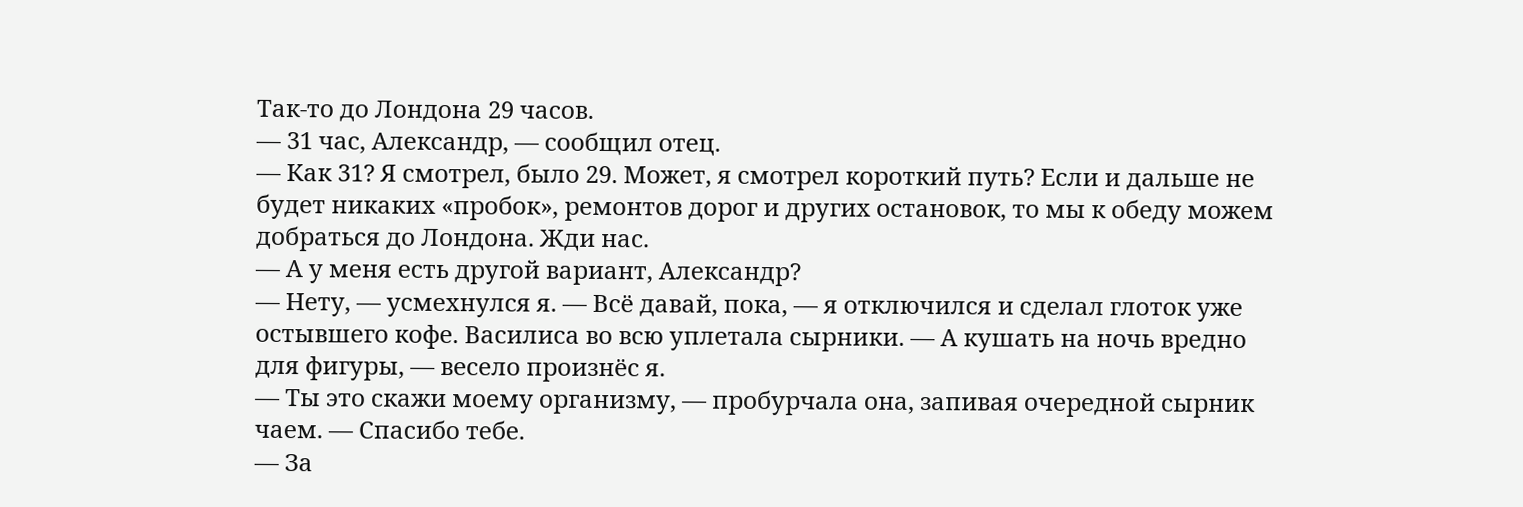Так-то до Лондона 29 часов.
— 31 час, Александр, — сообщил отец.
— Как 31? Я смотрел, было 29. Может, я смотрел короткий путь? Если и дальше не будет никаких «пробок», ремонтов дорог и других остановок, то мы к обеду можем добраться до Лондона. Жди нас.
— А у меня есть другой вариант, Александр?
— Нету, — усмехнулся я. — Всё давай, пока, — я отключился и сделал глоток уже остывшего кофе. Василиса во всю уплетала сырники. — А кушать на ночь вредно для фигуры, — весело произнёс я.
— Ты это скажи моему организму, — пробурчала она, запивая очередной сырник чаем. — Спасибо тебе.
— За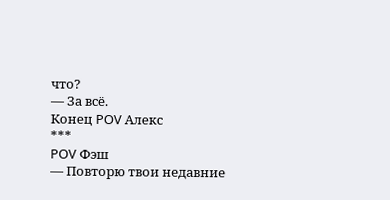что?
— За всё.
Конец POV Алекс
***
POV Фэш
— Повторю твои недавние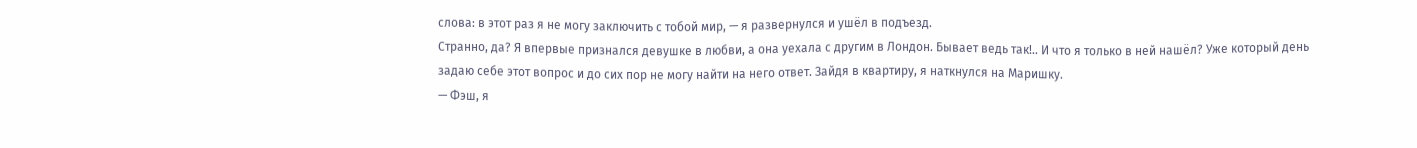слова: в этот раз я не могу заключить с тобой мир, — я развернулся и ушёл в подъезд.
Странно, да? Я впервые признался девушке в любви, а она уехала с другим в Лондон. Бывает ведь так!.. И что я только в ней нашёл? Уже который день задаю себе этот вопрос и до сих пор не могу найти на него ответ. Зайдя в квартиру, я наткнулся на Маришку.
— Фэш, я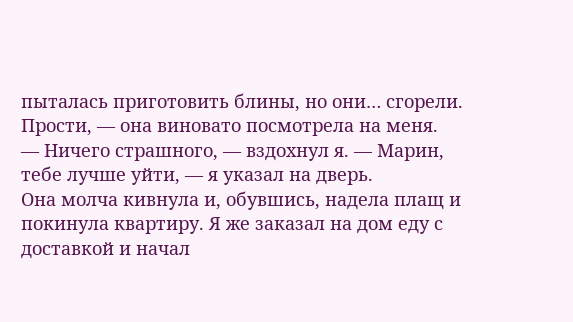пыталась приготовить блины, но они… сгорели. Прости, — она виновато посмотрела на меня.
— Ничего страшного, — вздохнул я. — Марин, тебе лучше уйти, — я указал на дверь.
Она молча кивнула и, обувшись, надела плащ и покинула квартиру. Я же заказал на дом еду с доставкой и начал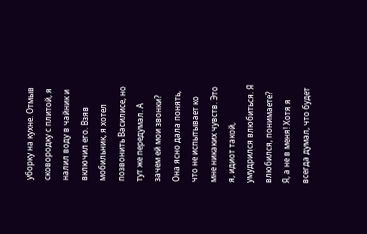уборку на кухне. Отмыв сковородку с плитой, я налил воду в чайник и включил его. Взяв мобильник, я хотел позвонить Василисе, но тут же передумал. А зачем ей мои звонки? Она ясно дала понять, что не испытывает ко мне никаких чувств. Это я, идиот такой, умудрился влюбиться. Я влюбился, понимаете? Я, а не в меня! Хотя я всегда думал, что будет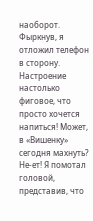наоборот. Фыркнув, я отложил телефон в сторону. Настроение настолько фиговое, что просто хочется напиться! Может, в «Вишенку» сегодня махнуть? Не-ет! Я помотал головой, представив, что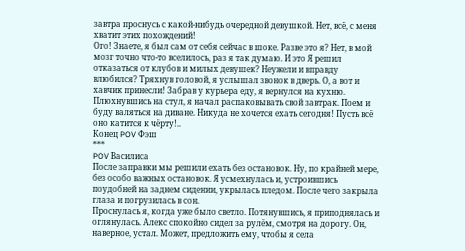завтра проснусь с какой-нибудь очередной девушкой. Нет, всё, с меня хватит этих похождений!
Ого! Знаете, я был сам от себя сейчас в шоке. Разве это я? Нет, в мой мозг точно что-то вселилось, раз я так думаю. И это Я решил отказаться от клубов и милых девушек? Неужели и вправду влюбился? Тряхнув головой, я услышал звонок в дверь. О, а вот и хавчик принесли! Забрав у курьера еду, я вернулся на кухню. Плюхнувшись на стул, я начал распаковывать свой завтрак. Поем и буду валяться на диване. Никуда не хочется ехать сегодня! Пусть всё оно катится к чёрту!..
Конец POV Фэш
***
POV Василиса
После заправки мы решили ехать без остановок. Ну, по крайней мере, без особо важных остановок. Я усмехнулась и, устроившись поудобней на заднем сидении, укрылась пледом. После чего закрыла глаза и погрузилась в сон.
Проснулась я, когда уже было светло. Потянувшись, я приподнялась и оглянулась. Алекс спокойно сидел за рулём, смотря на дорогу. Он, наверное, устал. Может, предложить ему, чтобы я села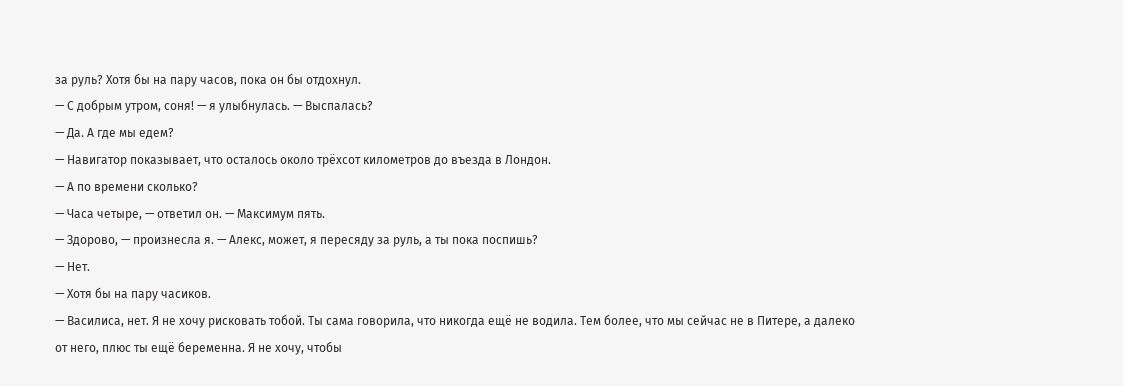за руль? Хотя бы на пару часов, пока он бы отдохнул.
— С добрым утром, соня! — я улыбнулась. — Выспалась?
— Да. А где мы едем?
— Навигатор показывает, что осталось около трёхсот километров до въезда в Лондон.
— А по времени сколько?
— Часа четыре, — ответил он. — Максимум пять.
— Здорово, — произнесла я. — Алекс, может, я пересяду за руль, а ты пока поспишь?
— Нет.
— Хотя бы на пару часиков.
— Василиса, нет. Я не хочу рисковать тобой. Ты сама говорила, что никогда ещё не водила. Тем более, что мы сейчас не в Питере, а далеко от него, плюс ты ещё беременна. Я не хочу, чтобы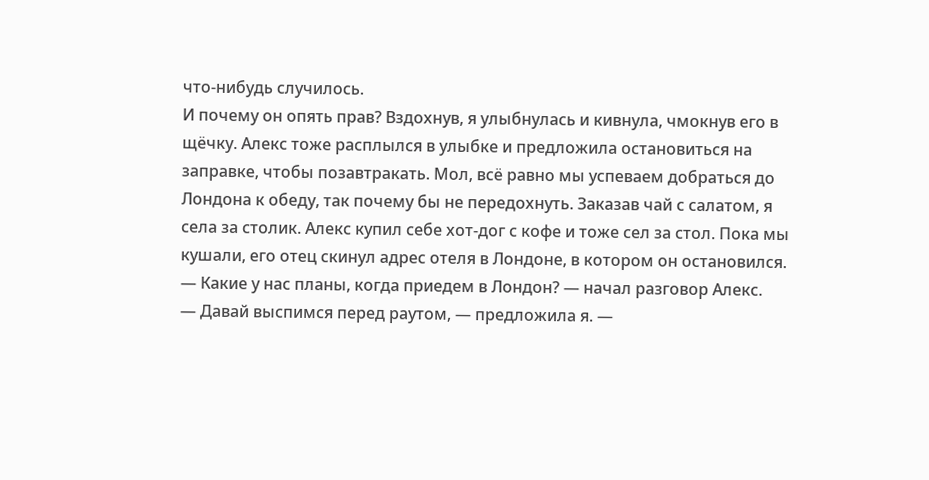что-нибудь случилось.
И почему он опять прав? Вздохнув, я улыбнулась и кивнула, чмокнув его в щёчку. Алекс тоже расплылся в улыбке и предложила остановиться на заправке, чтобы позавтракать. Мол, всё равно мы успеваем добраться до Лондона к обеду, так почему бы не передохнуть. Заказав чай с салатом, я села за столик. Алекс купил себе хот-дог с кофе и тоже сел за стол. Пока мы кушали, его отец скинул адрес отеля в Лондоне, в котором он остановился.
— Какие у нас планы, когда приедем в Лондон? — начал разговор Алекс.
— Давай выспимся перед раутом, — предложила я. —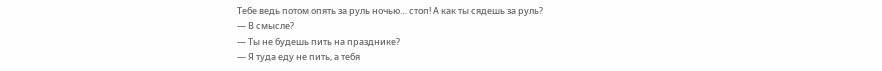Тебе ведь потом опять за руль ночью… стоп! А как ты сядешь за руль?
— В смысле?
— Ты не будешь пить на празднике?
— Я туда еду не пить, а тебя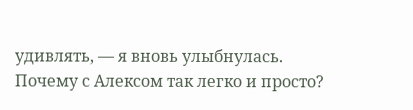удивлять, — я вновь улыбнулась.
Почему с Алексом так легко и просто?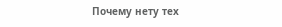Почему нету тех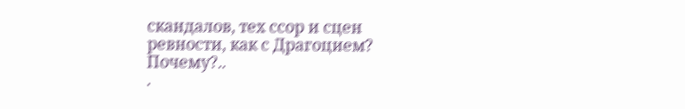скандалов, тех ссор и сцен ревности, как с Драгоцием? Почему?..
.